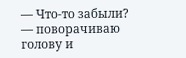— Что-то забыли? — поворачиваю голову и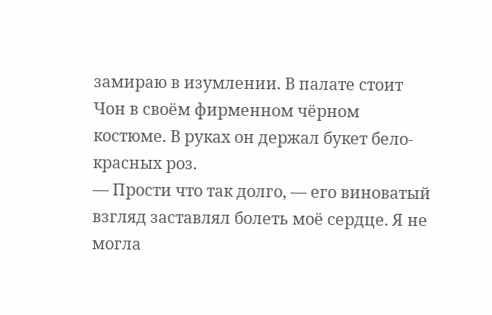замираю в изумлении. В палате стоит Чон в своём фирменном чёрном костюме. В руках он держал букет бело-красных роз.
— Прости что так долго, — его виноватый взгляд заставлял болеть моё сердце. Я не могла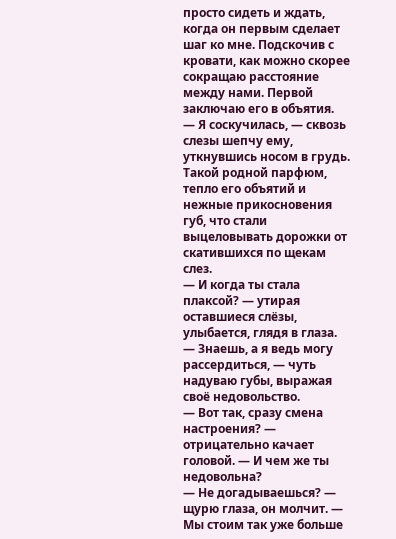просто сидеть и ждать, когда он первым сделает шаг ко мне. Подскочив с кровати, как можно скорее сокращаю расстояние между нами. Первой заключаю его в объятия.
— Я соскучилась, — сквозь слезы шепчу ему, уткнувшись носом в грудь. Такой родной парфюм, тепло его объятий и нежные прикосновения губ, что стали выцеловывать дорожки от скатившихся по щекам слез.
— И когда ты стала плаксой? — утирая оставшиеся слёзы, улыбается, глядя в глаза.
— Знаешь, а я ведь могу рассердиться, — чуть надуваю губы, выражая своё недовольство.
— Вот так, сразу смена настроения? — отрицательно качает головой. — И чем же ты недовольна?
— Не догадываешься? — щурю глаза, он молчит. — Мы стоим так уже больше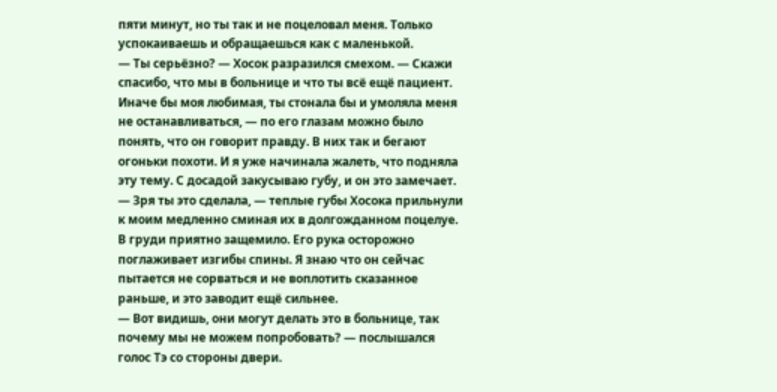пяти минут, но ты так и не поцеловал меня. Только успокаиваешь и обращаешься как с маленькой.
— Ты серьёзно? — Хосок разразился смехом. — Скажи спасибо, что мы в больнице и что ты всё ещё пациент. Иначе бы моя любимая, ты стонала бы и умоляла меня не останавливаться, — по его глазам можно было понять, что он говорит правду. В них так и бегают огоньки похоти. И я уже начинала жалеть, что подняла эту тему. С досадой закусываю губу, и он это замечает. — Зря ты это сделала, — теплые губы Хосока прильнули к моим медленно сминая их в долгожданном поцелуе. В груди приятно защемило. Его рука осторожно поглаживает изгибы спины. Я знаю что он сейчас пытается не сорваться и не воплотить сказанное раньше, и это заводит ещё сильнее.
— Вот видишь, они могут делать это в больнице, так почему мы не можем попробовать? — послышался голос Тэ со стороны двери.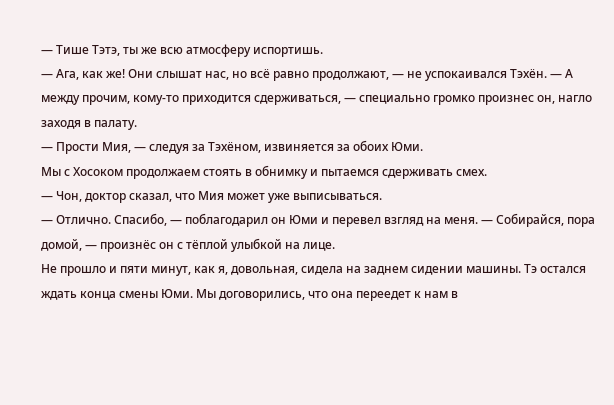— Тише Тэтэ, ты же всю атмосферу испортишь.
— Ага, как же! Они слышат нас, но всё равно продолжают, — не успокаивался Тэхён. — А между прочим, кому-то приходится сдерживаться, — специально громко произнес он, нагло заходя в палату.
— Прости Мия, — следуя за Тэхёном, извиняется за обоих Юми.
Мы с Хосоком продолжаем стоять в обнимку и пытаемся сдерживать смех.
— Чон, доктор сказал, что Мия может уже выписываться.
— Отлично. Спасибо, — поблагодарил он Юми и перевел взгляд на меня. — Собирайся, пора домой, — произнёс он с тёплой улыбкой на лице.
Не прошло и пяти минут, как я, довольная, сидела на заднем сидении машины. Тэ остался ждать конца смены Юми. Мы договорились, что она переедет к нам в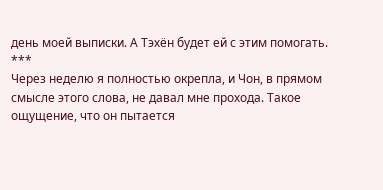день моей выписки. А Тэхён будет ей с этим помогать.
***
Через неделю я полностью окрепла, и Чон, в прямом смысле этого слова, не давал мне прохода. Такое ощущение, что он пытается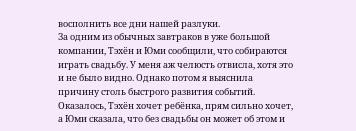восполнить все дни нашей разлуки.
За одним из обычных завтраков в уже большой компании, Тэхён и Юми сообщили, что собираются играть свадьбу. У меня аж челюсть отвисла, хотя это и не было видно. Однако потом я выяснила причину столь быстрого развития событий. Оказалось, Тэхён хочет ребёнка, прям сильно хочет, а Юми сказала, что без свадьбы он может об этом и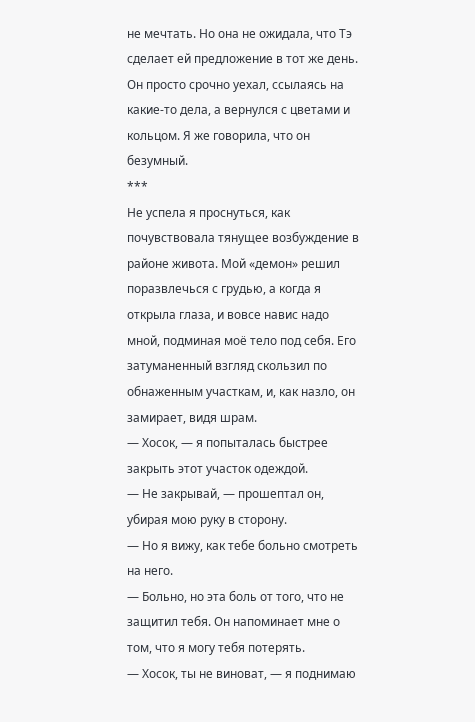не мечтать. Но она не ожидала, что Тэ сделает ей предложение в тот же день. Он просто срочно уехал, ссылаясь на какие-то дела, а вернулся с цветами и кольцом. Я же говорила, что он безумный.
***
Не успела я проснуться, как почувствовала тянущее возбуждение в районе живота. Мой «демон» решил поразвлечься с грудью, а когда я открыла глаза, и вовсе навис надо мной, подминая моё тело под себя. Его затуманенный взгляд скользил по обнаженным участкам, и, как назло, он замирает, видя шрам.
— Хосок, — я попыталась быстрее закрыть этот участок одеждой.
— Не закрывай, — прошептал он, убирая мою руку в сторону.
— Но я вижу, как тебе больно смотреть на него.
— Больно, но эта боль от того, что не защитил тебя. Он напоминает мне о том, что я могу тебя потерять.
— Хосок, ты не виноват, — я поднимаю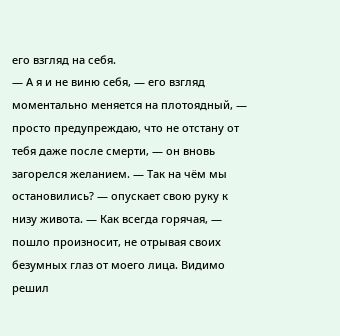его взгляд на себя.
— А я и не виню себя, — его взгляд моментально меняется на плотоядный, — просто предупреждаю, что не отстану от тебя даже после смерти, — он вновь загорелся желанием. — Так на чём мы остановились? — опускает свою руку к низу живота. — Как всегда горячая, — пошло произносит, не отрывая своих безумных глаз от моего лица. Видимо решил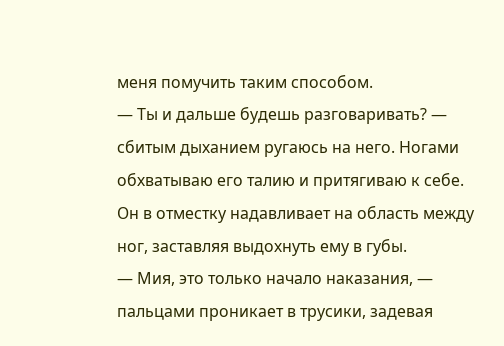меня помучить таким способом.
— Ты и дальше будешь разговаривать? — сбитым дыханием ругаюсь на него. Ногами обхватываю его талию и притягиваю к себе. Он в отместку надавливает на область между ног, заставляя выдохнуть ему в губы.
— Мия, это только начало наказания, — пальцами проникает в трусики, задевая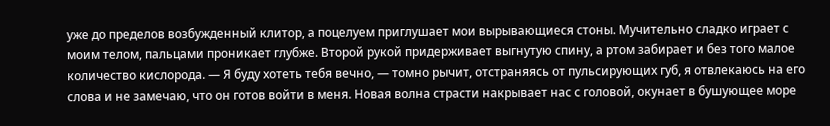уже до пределов возбужденный клитор, а поцелуем приглушает мои вырывающиеся стоны. Мучительно сладко играет с моим телом, пальцами проникает глубже. Второй рукой придерживает выгнутую спину, а ртом забирает и без того малое количество кислорода. — Я буду хотеть тебя вечно, — томно рычит, отстраняясь от пульсирующих губ, я отвлекаюсь на его слова и не замечаю, что он готов войти в меня. Новая волна страсти накрывает нас с головой, окунает в бушующее море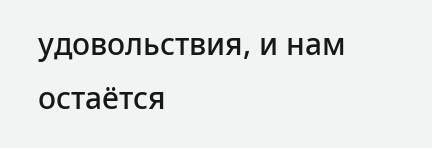удовольствия, и нам остаётся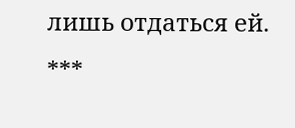лишь отдаться ей.
***